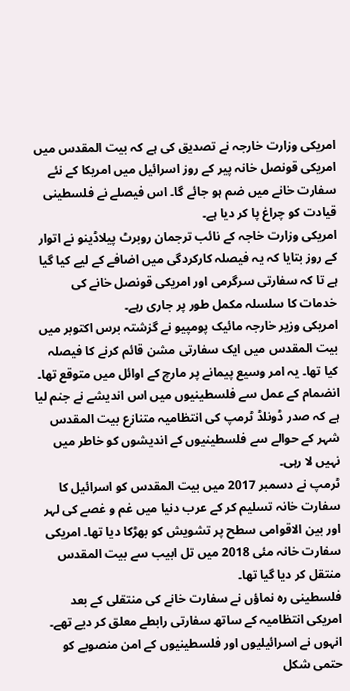امریکی وزارت خارجہ نے تصدیق کی ہے کہ بیت المقدس میں امریکی قونصل خانہ پیر کے روز اسرائیل میں امریکا کے نئے سفارت خانے میں ضم ہو جائے گا۔ اس فیصلے نے فلسطینی قیادت کو چراغ پا کر دیا ہے۔
امریکی وزارت خاجہ کے نائب ترجمان روبرٹ پیلاڈینو نے اتوار کے روز بتایا کہ یہ فیصلہ کارکردگی میں اضافے کے لیے کیا گیا ہے تا کہ سفارتی سرگرمی اور امریکی قونصل خانے کی خدمات کا سلسلہ مکمل طور پر جاری رہے۔
امریکی وزیر خارجہ مائیک پومپیو نے گزشتہ برس اکتوبر میں بیت المقدس میں ایک سفارتی مشن قائم کرنے کا فیصلہ کیا تھا۔ یہ امر وسیع پیمانے پر مارچ کے اوائل میں متوقع تھا۔
انضمام کے عمل سے فلسطینیوں میں اس اندیشے نے جنم لیا ہے کہ صدر ڈونلڈ ٹرمپ کی انتظامیہ متنازع بیت المقدس شہر کے حوالے سے فلسطینیوں کے اندیشوں کو خاطر میں نہیں لا رہی۔
ٹرمپ نے دسمبر 2017 میں بیت المقدس کو اسرائیل کا سفارت خانہ تسلیم کر کے عرب دنیا میں غم و غصے کی لہر اور بین الاقوامی سطح پر تشویش کو بھڑکا دیا تھا۔ امریکی سفارت خانہ مئی 2018 میں تل ابیب سے بیت المقدس منتقل کر دیا گیا تھا۔
فلسطینی رہ نماؤں نے سفارت خانے کی منتقلی کے بعد امریکی انتظامیہ کے ساتھ سفارتی رابطے معلق کر دیے تھے۔ انہوں نے اسرائیلیوں اور فلسطینیوں کے امن منصوبے کو حتمی شکل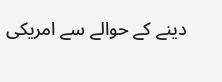دینے کے حوالے سے امریکی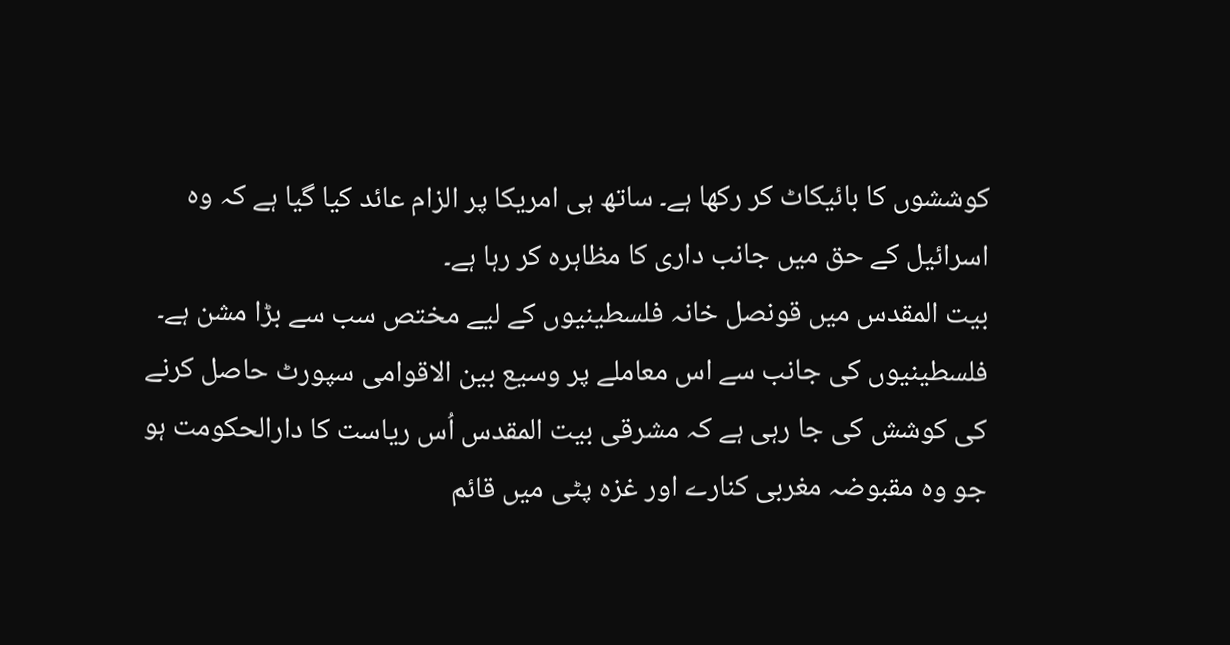کوششوں کا بائیکاٹ کر رکھا ہے۔ ساتھ ہی امریکا پر الزام عائد کیا گیا ہے کہ وہ اسرائیل کے حق میں جانب داری کا مظاہرہ کر رہا ہے۔
بیت المقدس میں قونصل خانہ فلسطینیوں کے لیے مختص سب سے بڑا مشن ہے۔ فلسطینیوں کی جانب سے اس معاملے پر وسیع بین الاقوامی سپورٹ حاصل کرنے کی کوشش کی جا رہی ہے کہ مشرقی بیت المقدس اُس ریاست کا دارالحکومت ہو جو وہ مقبوضہ مغربی کنارے اور غزہ پٹی میں قائم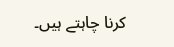کرنا چاہتے ہیں۔